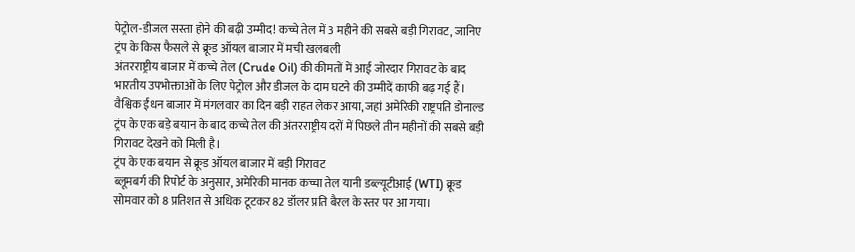पेट्रोल-डीजल सस्ता होने की बढ़ी उम्मीद! कच्चे तेल में 3 महीने की सबसे बड़ी गिरावट, जानिए ट्रंप के किस फैसले से क्रूड ऑयल बाजार में मची खलबली
अंतरराष्ट्रीय बाजार में कच्चे तेल (Crude Oil) की कीमतों में आई जोरदार गिरावट के बाद भारतीय उपभोक्ताओं के लिए पेट्रोल और डीजल के दाम घटने की उम्मीदें काफी बढ़ गई हैं। वैश्विक ईंधन बाजार में मंगलवार का दिन बड़ी राहत लेकर आया, जहां अमेरिकी राष्ट्रपति डोनाल्ड ट्रंप के एक बड़े बयान के बाद कच्चे तेल की अंतरराष्ट्रीय दरों में पिछले तीन महीनों की सबसे बड़ी गिरावट देखने को मिली है।
ट्रंप के एक बयान से क्रूड ऑयल बाजार में बड़ी गिरावट
ब्लूमबर्ग की रिपोर्ट के अनुसार, अमेरिकी मानक कच्चा तेल यानी डब्ल्यूटीआई (WTI) क्रूड सोमवार को 8 प्रतिशत से अधिक टूटकर 82 डॉलर प्रति बैरल के स्तर पर आ गया।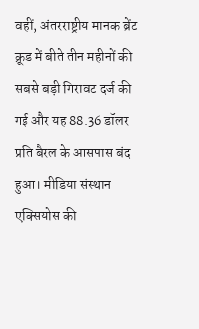वहीं, अंतरराष्ट्रीय मानक ब्रेंट क्रूड में बीते तीन महीनों की सबसे बड़ी गिरावट दर्ज की गई और यह 88.36 डॉलर प्रति बैरल के आसपास बंद हुआ। मीडिया संस्थान एक्सियोस की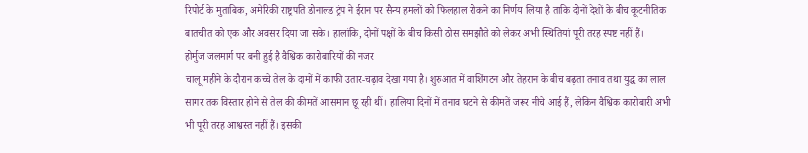रिपोर्ट के मुताबिक, अमेरिकी राष्ट्रपति डोनाल्ड ट्रंप ने ईरान पर सैन्य हमलों को फिलहाल रोकने का निर्णय लिया है ताकि दोनों देशों के बीच कूटनीतिक बातचीत को एक और अवसर दिया जा सके। हालांकि, दोनों पक्षों के बीच किसी ठोस समझौते को लेकर अभी स्थितियां पूरी तरह स्पष्ट नहीं हैं।
होर्मुज जलमार्ग पर बनी हुई है वैश्विक कारोबारियों की नजर
चालू महीने के दौरान कच्चे तेल के दामों में काफी उतार-चढ़ाव देखा गया है। शुरुआत में वाशिंगटन और तेहरान के बीच बढ़ता तनाव तथा युद्ध का लाल सागर तक विस्तार होने से तेल की कीमतें आसमान छू रही थीं। हालिया दिनों में तनाव घटने से कीमतें जरूर नीचे आई हैं, लेकिन वैश्विक कारोबारी अभी भी पूरी तरह आश्वस्त नहीं हैं। इसकी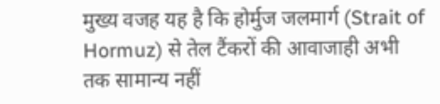मुख्य वजह यह है कि होर्मुज जलमार्ग (Strait of Hormuz) से तेल टैंकरों की आवाजाही अभी तक सामान्य नहीं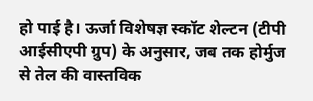हो पाई है। ऊर्जा विशेषज्ञ स्कॉट शेल्टन (टीपी आईसीएपी ग्रुप) के अनुसार, जब तक होर्मुज से तेल की वास्तविक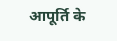आपूर्ति के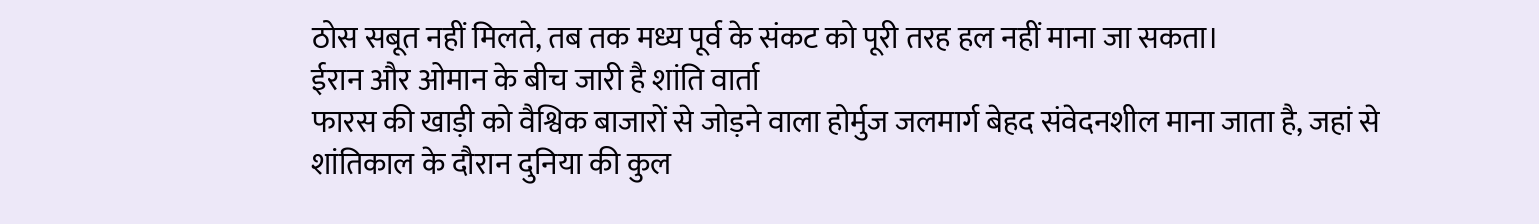ठोस सबूत नहीं मिलते, तब तक मध्य पूर्व के संकट को पूरी तरह हल नहीं माना जा सकता।
ईरान और ओमान के बीच जारी है शांति वार्ता
फारस की खाड़ी को वैश्विक बाजारों से जोड़ने वाला होर्मुज जलमार्ग बेहद संवेदनशील माना जाता है, जहां से शांतिकाल के दौरान दुनिया की कुल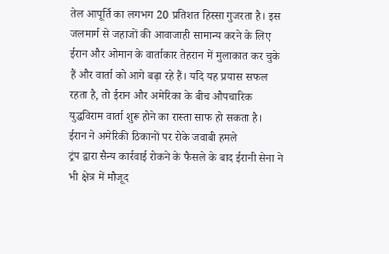तेल आपूर्ति का लगभग 20 प्रतिशत हिस्सा गुजरता है। इस जलमार्ग से जहाजों की आवाजाही सामान्य करने के लिए ईरान और ओमान के वार्ताकार तेहरान में मुलाकात कर चुके हैं और वार्ता को आगे बढ़ा रहे हैं। यदि यह प्रयास सफल रहता है, तो ईरान और अमेरिका के बीच औपचारिक युद्धविराम वार्ता शुरू होने का रास्ता साफ हो सकता है।
ईरान ने अमेरिकी ठिकानों पर रोके जवाबी हमले
ट्रंप द्वारा सैन्य कार्रवाई रोकने के फैसले के बाद ईरानी सेना ने भी क्षेत्र में मौजूद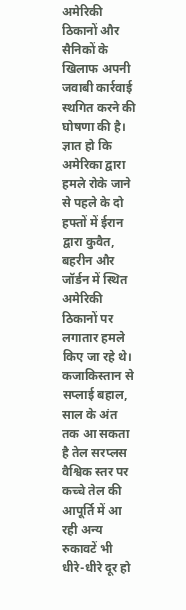अमेरिकी ठिकानों और सैनिकों के खिलाफ अपनी जवाबी कार्रवाई स्थगित करने की घोषणा की है। ज्ञात हो कि अमेरिका द्वारा हमले रोके जाने से पहले के दो हफ्तों में ईरान द्वारा कुवैत, बहरीन और जॉर्डन में स्थित अमेरिकी ठिकानों पर लगातार हमले किए जा रहे थे।
कजाकिस्तान से सप्लाई बहाल, साल के अंत तक आ सकता है तेल सरप्लस
वैश्विक स्तर पर कच्चे तेल की आपूर्ति में आ रही अन्य रुकावटें भी धीरे-धीरे दूर हो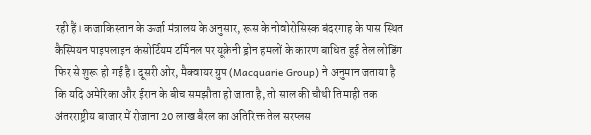रही हैं। कजाकिस्तान के ऊर्जा मंत्रालय के अनुसार, रूस के नोवोरोसिस्क बंदरगाह के पास स्थित कैस्पियन पाइपलाइन कंसोर्टियम टर्मिनल पर यूक्रेनी ड्रोन हमलों के कारण बाधित हुई तेल लोडिंग फिर से शुरू हो गई है। दूसरी ओर, मैक्वायर ग्रुप (Macquarie Group) ने अनुमान जताया है कि यदि अमेरिका और ईरान के बीच समझौता हो जाता है, तो साल की चौथी तिमाही तक अंतरराष्ट्रीय बाजार में रोजाना 20 लाख बैरल का अतिरिक्त तेल सरप्लस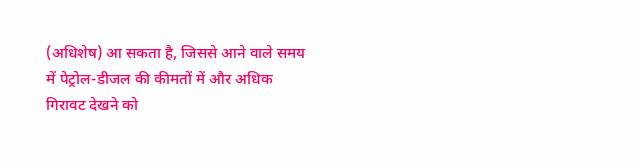(अधिशेष) आ सकता है, जिससे आने वाले समय में पेट्रोल-डीजल की कीमतों में और अधिक गिरावट देखने को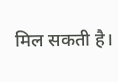मिल सकती है।